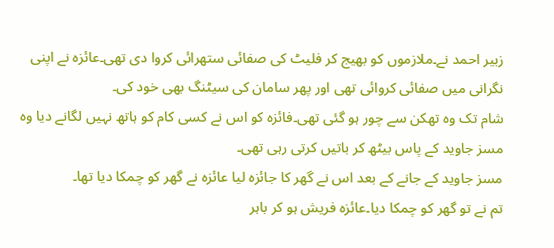زبیر احمد نے۔ملازموں کو بھیج کر فلیٹ کی صفائی ستھرائی کروا دی تھی۔عائزہ نے اپنی نگرانی میں صفائی کروائی تھی اور پھر سامان کی سیٹنگ بھی خود کی۔
شام تک وہ تھکن سے چور ہو گئی تھی۔فائزہ کو اس نے کسی کام کو ہاتھ نہیں لگانے دیا وہ مسز جاوید کے پاس بیٹھ کر باتیں کرتی رہی تھی۔
مسز جاوید کے جانے کے بعد اس نے گھر کا جائزہ لیا عائزہ نے گھر کو چمکا دیا تھا۔
تم نے تو گھر کو چمکا دیا۔عائزہ فریش ہو کر باہر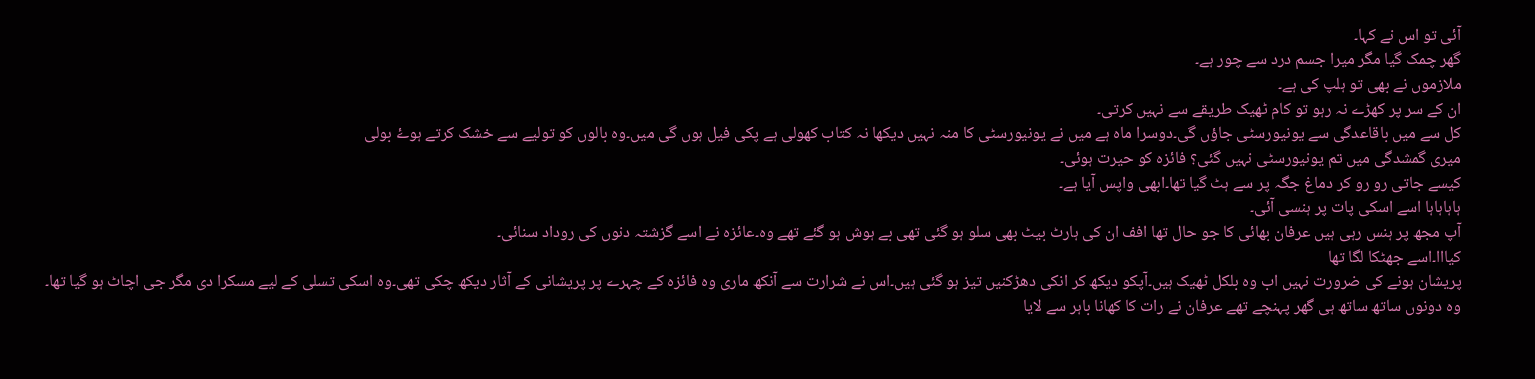آئی تو اس نے کہا۔
گھر چمک گیا مگر میرا جسم درد سے چور ہے۔
ملازموں نے بھی تو ہلپ کی ہے۔
ان کے سر پر کھڑے نہ رہو تو کام ٹھیک طریقے سے نہیں کرتی۔
کل سے میں باقاعدگی سے یونیورسٹی جاؤں گی۔دوسرا ماہ ہے میں نے یونیورسٹی کا منہ نہیں دیکھا نہ کتاب کھولی ہے پکی فیل ہوں گی میں۔وہ بالوں کو تولیے سے خشک کرتے ہوۓ بولی
میری گمشدگی میں تم یونیورسٹی نہیں گئی؟ فائزہ کو حیرت ہوئی۔
کیسے جاتی رو رو کر دماغ جگہ پر سے ہٹ گیا تھا۔ابھی واپس آیا ہے۔
ہاہاہاہا اسے اسکی پات پر ہنسی آئی۔
آپ مجھ پر ہنس رہی ہیں عرفان بھائی کا جو حال تھا افف ان کی ہارٹ بیٹ بھی سلو ہو گئی تھی بے ہوش ہو گئے تھے وہ۔عائزہ نے اسے گزشتہ دنوں کی روداد سنائی۔
کیااا۔اسے جھٹکا لگا تھا
پریشان ہونے کی ضرورت نہیں اب وہ بلکل ٹھیک ہیں۔آپکو دیکھ کر انکی دھڑکنیں تیز ہو گئی ہیں۔اس نے شرارت سے آنکھ ماری وہ فائزہ کے چہرے پر پریشانی کے آثار دیکھ چکی تھی۔وہ اسکی تسلی کے لیے مسکرا دی مگر جی اچاٹ ہو گیا تھا۔
وہ دونوں ساتھ ساتھ ہی گھر پہنچے تھے عرفان نے رات کا کھانا باہر سے لایا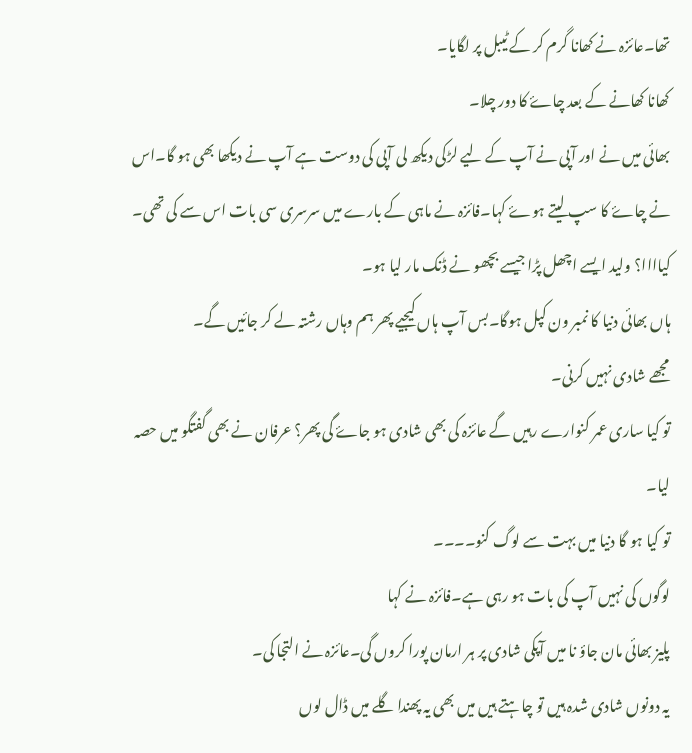تھا۔عائزہ نے کھانا گرم کر کے ٹیبل پر لگایا۔
کھانا کھانے کے بعد چاۓ کا دور چلا۔
بھائی میں نے اور آپی نے آپ کے لیے لڑکی دیکھ لی آپی کی دوست ہے آپ نے دیکھا بھی ہو گا۔اس نے چاۓ کا سپ لیتے ہوۓ کہا۔فائزہ نے ماہی کے بارے میں سرسری سی بات اس سے کی تھی۔
کیاااا؟ ولید ایسے اچھل پڑا جیسے بچھو نے ڈنک مار لیا ہو۔
ہاں بھائی دنیا کا نمبر ون کپل ہوگا۔بس آپ ہاں کیجیے پھر ہم وہاں رشتہ لے کر جائیں گے۔
مجھے شادی نہیں کرنی۔
تو کیا ساری عمر کنوارے رہیں گے عائزہ کی بھی شادی ہو جاۓ گی پھر؟ عرفان نے بھی گفتگو میں حصہ لیا۔
تو کیا ہو گا دنیا میں بہت سے لوگ کنو۔۔۔۔
لوگوں کی نہیں آپ کی بات ہو رہی ہے۔فائزہ نے کہا
پلیز بھائی مان جاؤ نا میں آپکی شادی پر ہر ارمان پورا کروں گی۔عائزہ نے التجا کی۔
یہ دونوں شادی شدہ ہیں تو چاہتے ہیں میں بھی یہ پھندا گلے میں ڈال لوں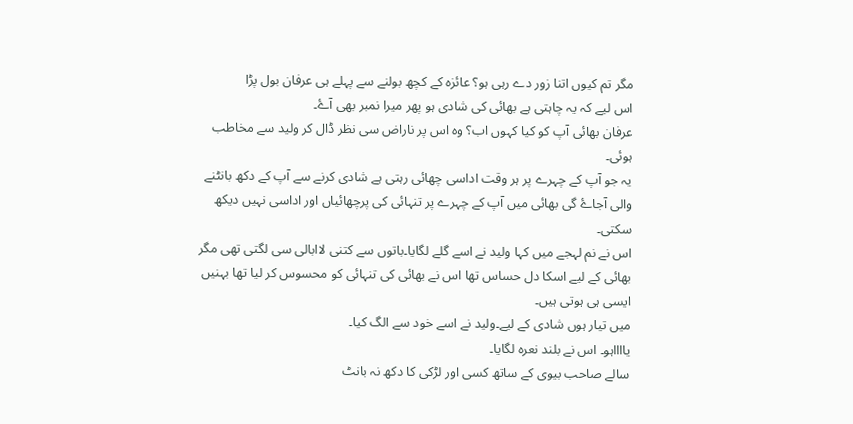مگر تم کیوں اتنا زور دے رہی ہو؟ عائزہ کے کچھ بولنے سے پہلے ہی عرفان بول پڑا
اس لیے کہ یہ چاہتی ہے بھائی کی شادی ہو پھر میرا نمبر بھی آۓ۔
عرفان بھائی آپ کو کیا کہوں اب؟ وہ اس پر ناراض سی نظر ڈال کر ولید سے مخاطب ہوئی۔
یہ جو آپ کے چہرے پر ہر وقت اداسی چھائی رہتی ہے شادی کرنے سے آپ کے دکھ بانٹنے والی آجاۓ گی بھائی میں آپ کے چہرے پر تنہائی کی پرچھائیاں اور اداسی نہیں دیکھ سکتی۔
اس نے نم لہجے میں کہا ولید نے اسے گلے لگایا۔باتوں سے کتنی لاابالی سی لگتی تھی مگر بھائی کے لیے اسکا دل حساس تھا اس نے بھائی کی تنہائی کو محسوس کر لیا تھا بہنیں ایسی ہی ہوتی ہیں۔
میں تیار ہوں شادی کے لیے۔ولید نے اسے خود سے الگ کیا۔
یااااہو۔ اس نے بلند نعرہ لگایا۔
سالے صاحب بیوی کے ساتھ کسی اور لڑکی کا دکھ نہ بانٹ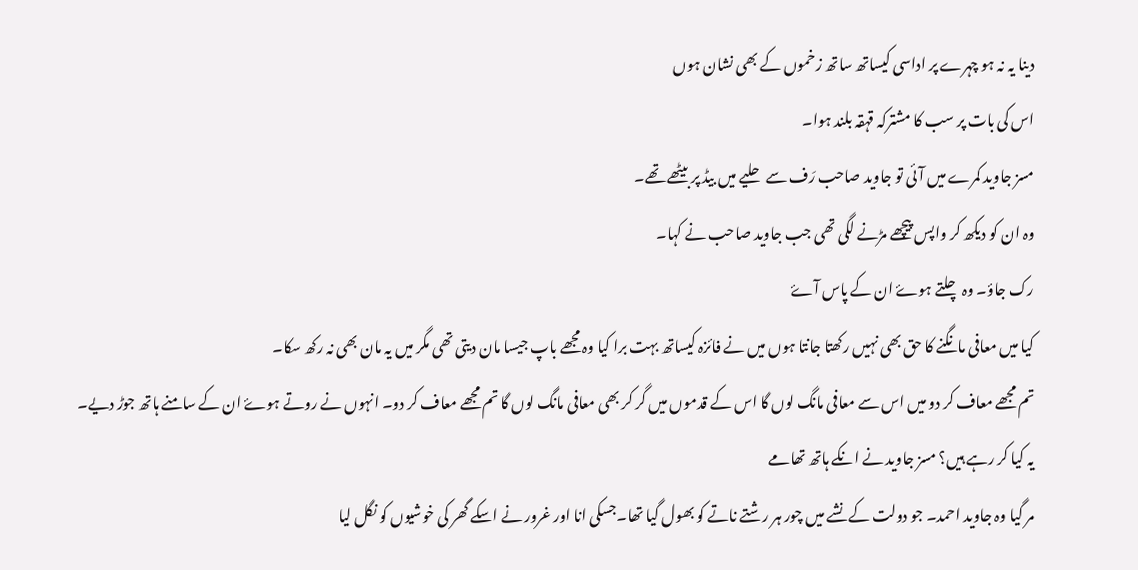دینا یہ نہ ہو چہرے پر اداسی کیساتھ ساتھ زخموں کے بھی نشان ہوں
اس کی بات پر سب کا مشترکہ قہقہ بلند ہوا۔
مسز جاوید کمرے میں آئی تو جاوید صاحب رَف سے حلیے میں بیڈ پر بیٹھے تھے۔
وہ ان کو دیکھ کر واپس پیچھے مڑنے لگی تھی جب جاوید صاحب نے کہا۔
رک جاؤ۔ وہ چلتے ہوۓ ان کے پاس آۓ
کیا میں معافی مانگنے کا حق بھی نہیں رکھتا جانتا ہوں میں نے فائزہ کیساتھ بہت برا کیا وہ مجھے باپ جیسا مان دیتی تھی مگر میں یہ مان بھی نہ رکھ سکا۔
تم مجھے معاف کر دو میں اس سے معافی مانگ لوں گا اس کے قدموں میں گر کر بھی معافی مانگ لوں گا تم مجھے معاف کر دو۔ انہوں نے روتے ہوۓ ان کے سامنے ہاتھ جوڑ دیے۔
یہ کیا کر رہے ہیں؟ مسز جاوید نے انکے ہاتھ تھامے
مر گیا وہ جاوید احمد۔ جو دولت کے نشے میں چور ہر رشتے ناتے کو بھول گیا تھا۔جسکی انا اور غرور نے اسکے گھر کی خوشیوں کو نگل لیا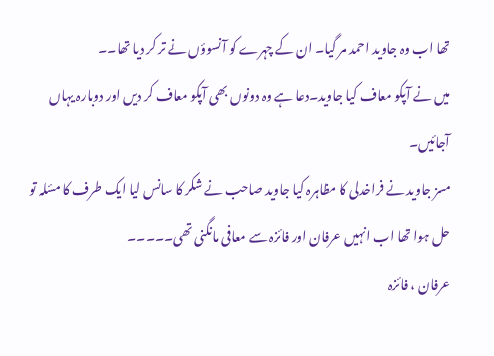تھا اب وہ جاوید احمد مر گیا۔ ان کے چہرے کو آنسوؤں نے تر کر دیا تھا۔۔
میں نے آپکو معاف کیا جاوید۔دعا ہے وہ دونوں بھی آپکو معاف کر دیں اور دوبارہ یہاں آجائیں۔
مسز جاوید نے فراخدلی کا مظاہرہ کیا جاوید صاحب نے شکر کا سانس لیا ایک طرف کا مسٔلہ تو حل ہوا تھا اب انہیں عرفان اور فائزہ سے معافی مانگنی تھی۔۔۔۔۔
عرفان ، فائزہ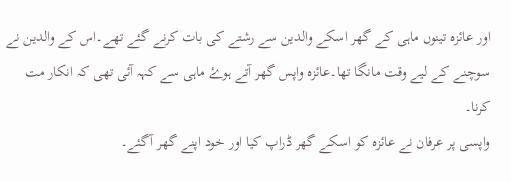اور عائزہ تینوں ماہی کے گھر اسکے والدین سے رشتے کی بات کرنے گئے تھے۔اس کے والدین نے سوچنے کے لیے وقت مانگا تھا۔عائزہ واپس گھر آتے ہوۓ ماہی سے کہہ آئی تھی کہ انکار مت کرنا۔
واپسی پر عرفان نے عائزہ کو اسکے گھر ڈراپ کیا اور خود اپنے گھر آگئے۔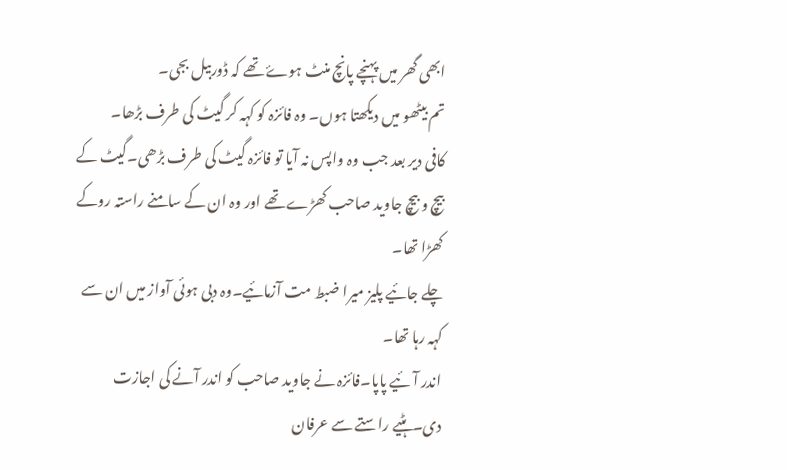ابھی گھر میں پہنچے پانچ منٹ ہوۓ تھے کہ ڈوربیل بجی۔
تم بیٹھو میں دیکھتا ہوں۔ وہ فائزہ کو کہہ کر گیٹ کی طرف بڑھا۔
کافی دیر بعد جب وہ واپس نہ آیا تو فائزہ گیٹ کی طرف بڑھی۔گیٹ کے بیچ و بیچ جاوید صاحب کھڑے تھے اور وہ ان کے سامنے راستہ روکے کھڑا تھا۔
چلے جائیے پلیز میرا ضبط مت آزمائیے۔وہ دبی ہوئی آواز میں ان سے کہہ رہا تھا۔
اندر آئیے پاپا۔فائزہ نے جاوید صاحب کو اندر آنے کی اجازت دی۔ہٹیے راستے سے عرفان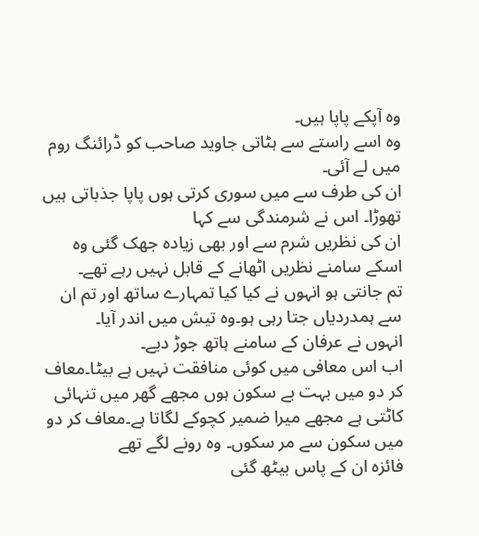وہ آپکے پاپا ہیں۔
وہ اسے راستے سے ہٹاتی جاوید صاحب کو ڈرائنگ روم میں لے آئی۔
ان کی طرف سے میں سوری کرتی ہوں پاپا جذباتی ہیں تھوڑا۔ اس نے شرمندگی سے کہا
ان کی نظریں شرم سے اور بھی زیادہ جھک گئی وہ اسکے سامنے نظریں اٹھانے کے قابل نہیں رہے تھے۔
تم جانتی ہو انہوں نے کیا کیا تمہارے ساتھ اور تم ان سے ہمدردیاں جتا رہی ہو۔وہ تیش میں اندر آیا۔
انہوں نے عرفان کے سامنے ہاتھ جوڑ دیے۔
اب اس معافی میں کوئی منافقت نہیں ہے بیٹا۔معاف کر دو میں بہت بے سکون ہوں مجھے گھر میں تنہائی کاٹتی ہے مجھے میرا ضمیر کچوکے لگاتا ہے۔معاف کر دو میں سکون سے مر سکوں۔ وہ رونے لگے تھے
فائزہ ان کے پاس بیٹھ گئی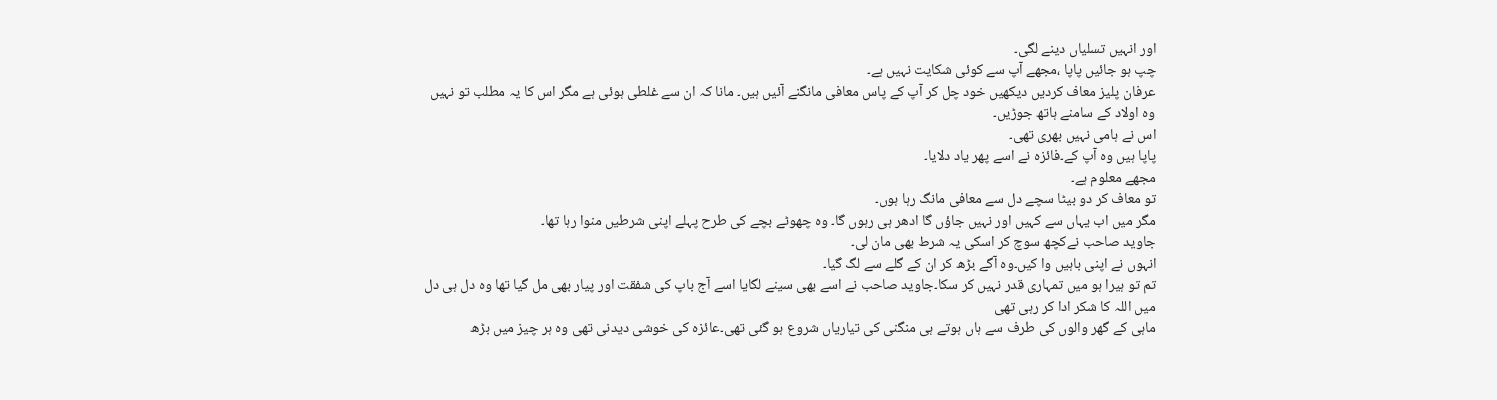اور انہیں تسلیاں دینے لگی۔
چپ ہو جائیں پاپا ،مجھے آپ سے کوئی شکایت نہیں ہے۔
عرفان پلیز معاف کردیں دیکھیں خود چل کر آپ کے پاس معافی مانگنے آئیں ہیں۔ مانا کہ ان سے غلطی ہوئی ہے مگر اس کا یہ مطلب تو نہیں وہ اولاد کے سامنے ہاتھ جوڑیں۔
اس نے ہامی نہیں بھری تھی۔
پاپا ہیں وہ آپ کے۔فائزہ نے اسے پھر یاد دلایا۔
مجھے معلوم ہے۔
تو معاف کر دو بیٹا سچے دل سے معافی مانگ رہا ہوں۔
مگر میں اب یہاں سے کہیں اور نہیں جاؤں گا ادھر ہی رہوں گا۔ وہ چھوٹے بچے کی طرح پہلے اپنی شرطیں منوا رہا تھا۔
جاوید صاحب نےکچھ سوچ کر اسکی یہ شرط بھی مان لی۔
انہوں نے اپنی باہیں وا کیں۔وہ آگے بڑھ کر ان کے گلے سے لگ گیا۔
تم تو ہیرا ہو میں تمہاری قدر نہیں کر سکا۔جاوید صاحب نے اسے بھی سینے لگایا اسے آج باپ کی شفقت اور پیار بھی مل گیا تھا وہ دل ہی دل میں اللہ کا شکر ادا کر رہی تھی
ماہی کے گھر والوں کی طرف سے ہاں ہوتے ہی منگنی کی تیاریاں شروع ہو گئی تھی۔عائزہ کی خوشی دیدنی تھی وہ ہر چیز میں بڑھ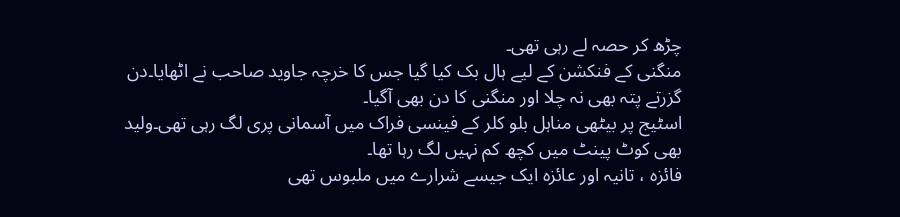چڑھ کر حصہ لے رہی تھی۔
منگنی کے فنکشن کے لیے ہال بک کیا گیا جس کا خرچہ جاوید صاحب نے اٹھایا۔دن گزرتے پتہ بھی نہ چلا اور منگنی کا دن بھی آگیا۔
اسٹیج پر بیٹھی مناہل بلو کلر کے فینسی فراک میں آسمانی پری لگ رہی تھی۔ولید بھی کوٹ پینٹ میں کچھ کم نہیں لگ رہا تھا۔
فائزہ ، تانیہ اور عائزہ ایک جیسے شرارے میں ملبوس تھی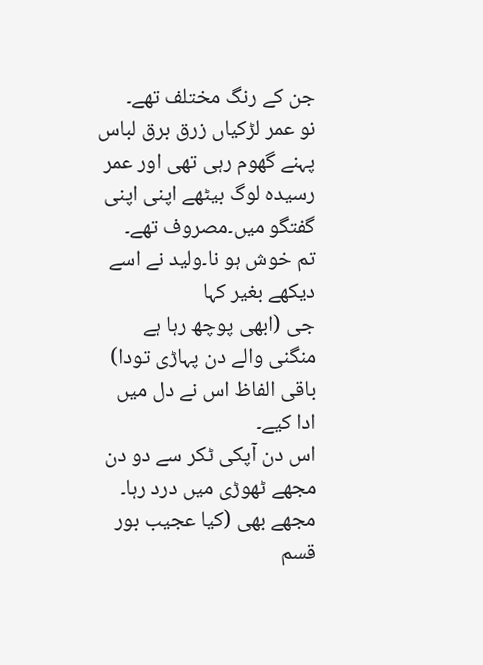جن کے رنگ مختلف تھے۔
نو عمر لڑکیاں زرق برق لباس پہنے گھوم رہی تھی اور عمر رسیدہ لوگ بیٹھے اپنی اپنی گفتگو میں۔مصروف تھے۔
تم خوش ہو نا۔ولید نے اسے دیکھے بغیر کہا
جی (ابھی پوچھ رہا ہے منگنی والے دن پہاڑی تودا) باقی الفاظ اس نے دل میں ادا کیے۔
اس دن آپکی ٹکر سے دو دن مجھے ٹھوڑی میں درد رہا۔
مجھے بھی (کیا عجیب بور قسم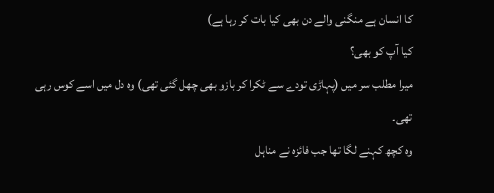کا انسان ہے منگنی والے دن بھی کیا بات کر رہا ہے)
کیا آپ کو بھی؟
میرا مطلب سر میں (پہاڑی تودے سے ٹکرا کر بازو بھی چھل گئی تھی) وہ دل میں اسے کوس رہی تھی۔
وہ کچھ کہنے لگا تھا جب فائزہ نے مناہل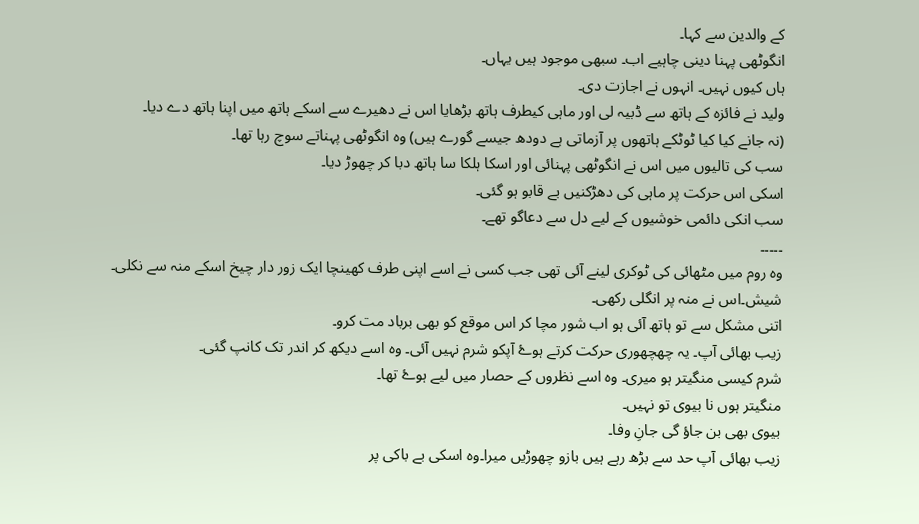کے والدین سے کہا۔
انگوٹھی پہنا دینی چاہیے اب۔ سبھی موجود ہیں یہاں۔
ہاں کیوں نہیں۔ انہوں نے اجازت دی۔
ولید نے فائزہ کے ہاتھ سے ڈبیہ لی اور ماہی کیطرف ہاتھ بڑھایا اس نے دھیرے سے اسکے ہاتھ میں اپنا ہاتھ دے دیا۔
(نہ جانے کیا کیا ٹوٹکے ہاتھوں پر آزماتی ہے دودھ جیسے گورے ہیں) وہ انگوٹھی پہناتے سوچ رہا تھا۔
سب کی تالیوں میں اس نے انگوٹھی پہنائی اور اسکا ہلکا سا ہاتھ دبا کر چھوڑ دیا۔
اسکی اس حرکت پر ماہی کی دھڑکنیں بے قابو ہو گئی۔
سب انکی دائمی خوشیوں کے لیے دل سے دعاگو تھے۔
۔۔۔۔۔
وہ روم میں مٹھائی کی ٹوکری لینے آئی تھی جب کسی نے اسے اپنی طرف کھینچا ایک زور دار چیخ اسکے منہ سے نکلی۔
شیش۔اس نے منہ پر انگلی رکھی۔
اتنی مشکل سے تو ہاتھ آئی ہو اب شور مچا کر اس موقع کو بھی برباد مت کرو۔
زیب بھائی آپ۔ یہ چھچھوری حرکت کرتے ہوۓ آپکو شرم نہیں آئی۔ وہ اسے دیکھ کر اندر تک کانپ گئی۔
شرم کیسی منگیتر ہو میری۔ وہ اسے نظروں کے حصار میں لیے ہوۓ تھا۔
منگیتر ہوں نا بیوی تو نہیں۔
بیوی بھی بن جاؤ گی جانِ وفا۔
زیب بھائی آپ حد سے بڑھ رہے ہیں بازو چھوڑیں میرا۔وہ اسکی بے باکی پر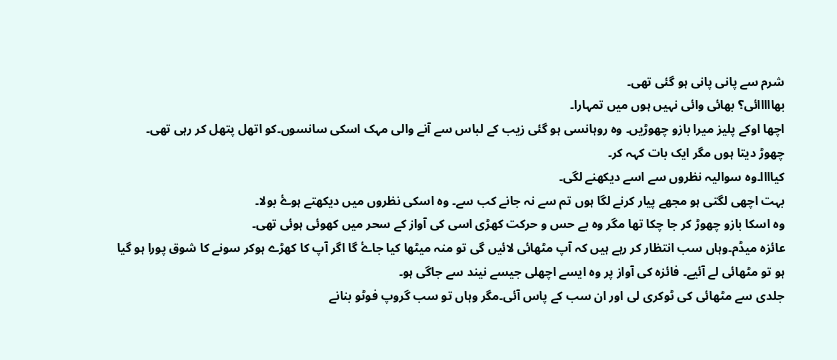شرم سے پانی پانی ہو گئی تھی۔
بھااااائی؟ بھائی وائی نہیں ہوں میں تمہارا۔
اچھا اوکے پلیز میرا بازو چھوڑیں۔ وہ روہانسی ہو گئی زیب کے لباس سے آنے والی مہک اسکی سانسوں۔کو اتھل پتھل کر رہی تھی۔
چھوڑ دیتا ہوں مگر ایک بات کہہ کر۔
کیاااا۔وہ سوالیہ نظروں سے اسے دیکھنے لگی۔
بہت اچھی لگتی ہو مجھے پیار کرنے لگا ہوں تم سے نہ جانے کب سے۔ وہ اسکی نظروں میں دیکھتے ہوۓ بولا۔
وہ اسکا بازو چھوڑ کر جا چکا تھا مگر وہ بے حس و حرکت کھڑی اسی کی آواز کے سحر میں کھوئی ہوئی تھی۔
عائزہ میڈم۔وہاں سب انتظار کر رہے ہیں کہ آپ مٹھائی لائیں گی تو منہ میٹھا کیا جاۓ گا اگر آپ کا کھڑے ہوکر سونے کا شوق پورا ہو گیا ہو تو مٹھائی لے آئیے۔ فائزہ کی آواز پر وہ ایسے اچھلی جیسے نیند سے جاگی ہو۔
جلدی سے مٹھائی کی ٹوکری لی اور ان سب کے پاس آئی۔مگر وہاں تو سب گروپ فوٹو بنانے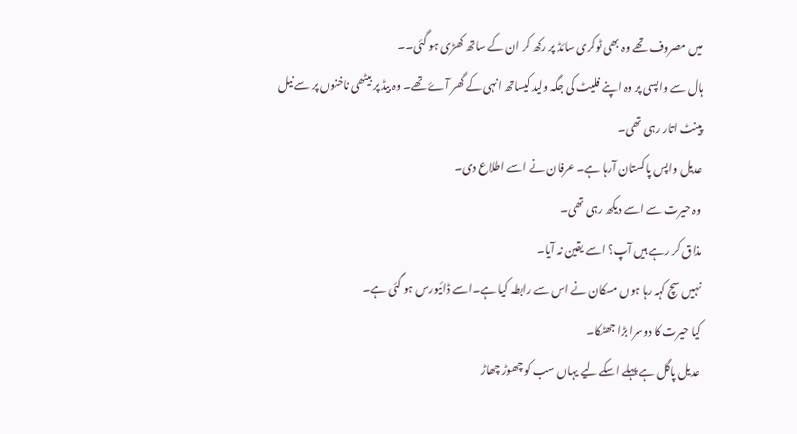میں مصروف تھے وہ بھی ٹوکری سائڈ پر رکھ کر ان کے ساتھ کھڑی ہو گئی۔۔
ہال سے واپسی پر وہ اپنے فلیٹ کی جگہ ولید کیساتھ انہی کے گھر آۓ تھے۔ وہ بیڈ پر بیٹھی ناخنوں پر سے نیل پینٹ اتار رہی تھی۔
عدیل واپس پاکستان آرہا ہے۔ عرفان نے اسے اطلاع دی۔
وہ حیرت سے اسے دیکھ رہی تھی۔
مذاق کر رہے ہیں آپ؟ اسے یقین نہ آیا۔
نہیں سچ کہہ رہا ہوں مسکان نے اس سے رابطہ کیا ہے۔اسے ڈائیورس ہو گئی ہے۔
کیا حیرت کا دوسرا بڑا جھٹکا۔
عدیل پاگل ہے پہلے اسکے لیے یہاں سب کو چھوڑ چھاڑ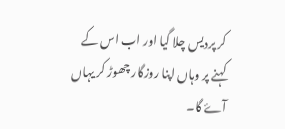کر پردیس چلا گیا اور اب اس کے کہنے پر وہاں اپنا روزگار چھوڑ کر یہاں آۓ گا۔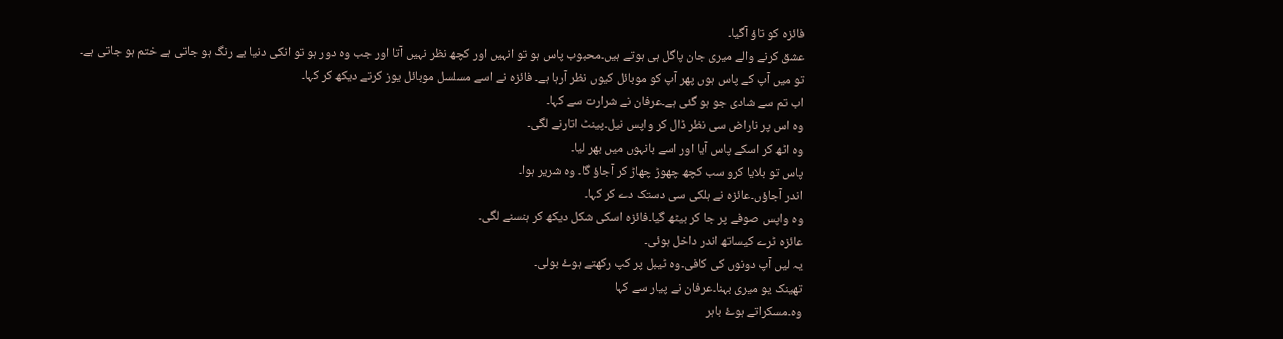فائزہ کو تاؤ آگیا۔
عشق کرنے والے میری جان پاگل ہی ہوتے ہیں۔محبوب پاس ہو تو انہیں اور کچھ نظر نہیں آتا اور جب وہ دور ہو تو انکی دنیا بے رنگ ہو جاتی ہے ختم ہو جاتی ہے۔
تو میں آپ کے پاس ہوں پھر آپ کو موبائل کیوں نظر آرہا ہے۔ فائزہ نے اسے مسلسل موبائل یوز کرتے دیکھ کر کہا۔
اب تم سے شادی جو ہو گئی ہے۔عرفان نے شرارت سے کہا۔
وہ اس پر ناراض سی نظر ڈال کر واپس نیل۔پینٹ اتارنے لگی۔
وہ اٹھ کر اسکے پاس آیا اور اسے بانہوں میں بھر لیا۔
پاس تو بلایا کرو سب کچھ چھوڑ چھاڑ کر آجاؤ گا۔ وہ شریر ہوا۔
اندر آجاؤں۔عائزہ نے ہلکی سی دستک دے کر کہا۔
وہ واپس صوفے پر جا کر بیٹھ گیا۔فائزہ اسکی شکل دیکھ کر ہنسنے لگی۔
عائزہ ٹرے کیساتھ اندر داخل ہوئی۔
یہ لیں آپ دونوں کی کافی۔وہ ٹیبل پر کپ رکھتے ہوۓ بولی۔
تھینک یو میری بہنا۔عرفان نے پیار سے کہا
وہ۔مسکراتے ہوۓ باہر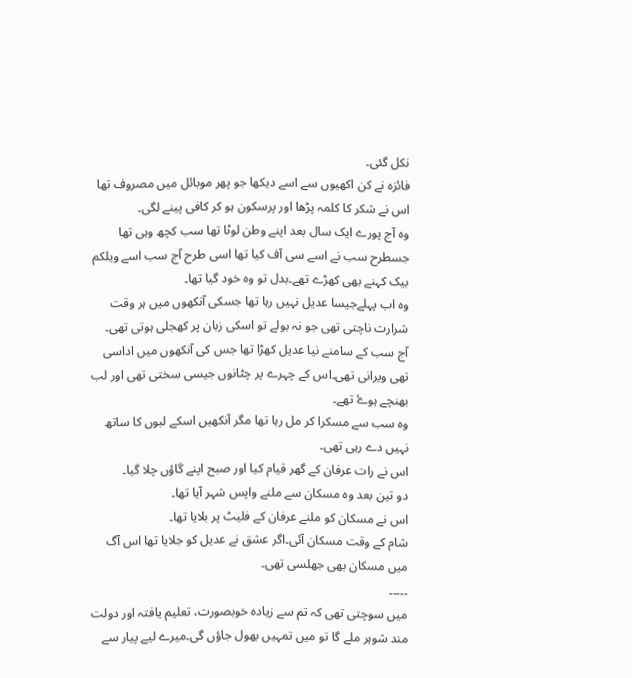نکل گئی۔
فائزہ نے کن اکھیوں سے اسے دیکھا جو پھر موبائل میں مصروف تھا اس نے شکر کا کلمہ پڑھا اور پرسکون ہو کر کافی پینے لگی۔
وہ آج پورے ایک سال بعد اپنے وطن لوٹا تھا سب کچھ وہی تھا جسطرح سب نے اسے سی آف کیا تھا اسی طرح آج سب اسے ویلکم بیک کہنے بھی کھڑے تھے۔بدل تو وہ خود گیا تھا۔
وہ اب پہلےجیسا عدیل نہیں رہا تھا جسکی آنکھوں میں ہر وقت شرارت ناچتی تھی جو نہ بولے تو اسکی زبان پر کھجلی ہوتی تھی۔
آج سب کے سامنے نیا عدیل کھڑا تھا جس کی آنکھوں میں اداسی تھی ویرانی تھی۔اس کے چہرے پر چٹانوں جیسی سختی تھی اور لب بھنچے ہوۓ تھے۔
وہ سب سے مسکرا کر مل رہا تھا مگر آنکھیں اسکے لبوں کا ساتھ نہیں دے رہی تھی۔
اس نے رات عرفان کے گھر قیام کیا اور صبح اپنے گاؤں چلا گیا۔
دو تین بعد وہ مسکان سے ملنے واپس شہر آیا تھا۔
اس نے مسکان کو ملنے عرفان کے فلیٹ پر بلایا تھا۔
شام کے وقت مسکان آئی۔اگر عشق نے عدیل کو جلایا تھا اس آگ میں مسکان بھی جھلسی تھی۔
۔۔۔۔۔
میں سوچتی تھی کہ تم سے زیادہ خوبصورت، تعلیم یافتہ اور دولت مند شوہر ملے گا تو میں تمہیں بھول جاؤں گی۔میرے لیے پیار سے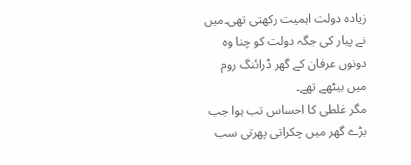زیادہ دولت اہمیت رکھتی تھی۔میں نے پیار کی جگہ دولت کو چنا وہ دونوں عرفان کے گھر ڈرائنگ روم میں بیٹھے تھے۔
مگر غلطی کا احساس تب ہوا جب بڑے گھر میں چکراتی پھرتی سب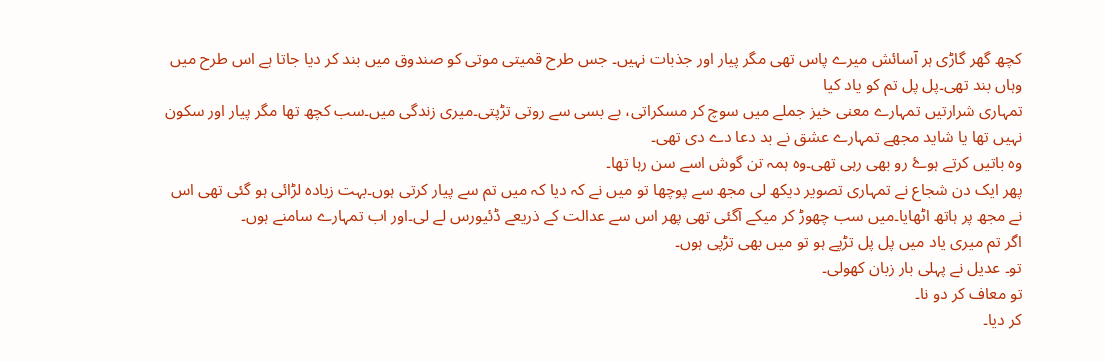کچھ گھر گاڑی ہر آسائش میرے پاس تھی مگر پیار اور جذبات نہیں۔ جس طرح قمیتی موتی کو صندوق میں بند کر دیا جاتا ہے اس طرح میں وہاں بند تھی۔پل پل تم کو یاد کیا
تمہاری شرارتیں تمہارے معنی خیز جملے میں سوچ کر مسکراتی، بے بسی سے روتی تڑپتی۔میری زندگی میں۔سب کچھ تھا مگر پیار اور سکون نہیں تھا یا شاید مجھے تمہارے عشق نے بد دعا دے دی تھی۔
وہ باتیں کرتے ہوۓ رو بھی رہی تھی۔وہ ہمہ تن گوش اسے سن رہا تھا۔
پھر ایک دن شجاع نے تمہاری تصویر دیکھ لی مجھ سے پوچھا تو میں نے کہ دیا کہ میں تم سے پیار کرتی ہوں۔بہت زیادہ لڑائی ہو گئی تھی اس نے مجھ پر ہاتھ اٹھایا۔میں سب چھوڑ کر میکے آگئی تھی پھر اس سے عدالت کے ذریعے ڈئیورس لے لی۔اور اب تمہارے سامنے ہوں۔
اگر تم میری یاد میں پل پل تڑپے ہو تو میں بھی تڑپی ہوں۔
تو۔ عدیل نے پہلی بار زبان کھولی۔
تو معاف کر دو نا۔
کر دیا۔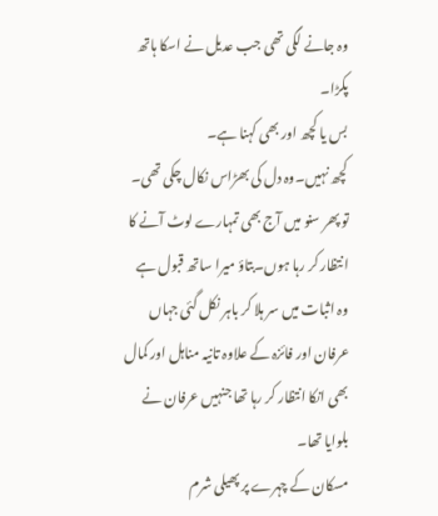وہ جانے لگی تھی جب عدیل نے اسکا ہاتھ پکڑا۔
بس یا کچھ اور بھی کہنا ہے۔
کچھ نہیں۔وہ دل کی بھڑاس نکال چکی تھی۔
تو پھر سنو میں آج بھی تمہارے لوٹ آنے کا انتظار کر رہا ہوں۔بتاؤ میرا ساتھ قبول ہے
وہ اثبات میں سر ہلا کر باہر نکل گئی جہاں عرفان اور فائزہ کے علاوہ تانیہ مناہل اور کمال بھی انکا انتظار کر رہا تھا جنہیں عرفان نے بلوایا تھا۔
مسکان کے چہرے پر پھیلی شرم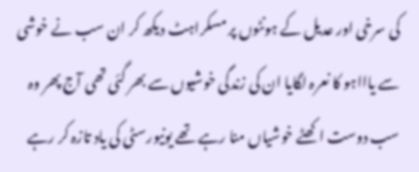کی سرخی اور عدیل کے ہونٹوں پر مسکراہٹ دیکھ کر ان سب نے خوشی سے یاااہو کا نعرہ لگایا ان کی زندگی خوشیوں سے بھر گئی تھی آج پھر وہ سب دوست اکھٹے خوشیاں منا رہے تھے یونیورسٹی کی یاد تازہ کر رہے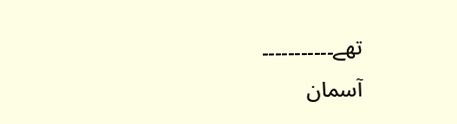تھے۔۔۔۔۔۔۔۔۔۔۔
آسمان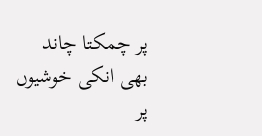پر چمکتا چاند بھی انکی خوشیوں پر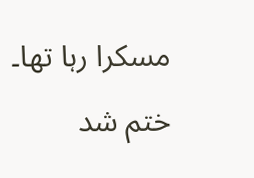مسکرا رہا تھا۔
ختم شد